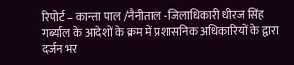रिपोर्ट – कान्ता पाल /नैनीताल -जिलाधिकारी धीरज सिंह गर्ब्याल के आदेशों के क्रम में प्रशासनिक अधिकारियों के द्वारा दर्जन भर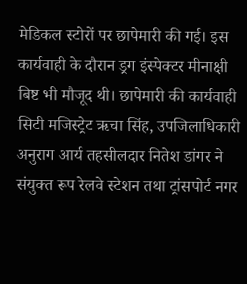मेडिकल स्टोरों पर छापेमारी की गई। इस कार्यवाही के दौरान ड्रग इंस्पेक्टर मीनाक्षी बिष्ट भी मौजूद थी। छापेमारी की कार्यवाही सिटी मजिस्ट्रेट ऋचा सिंह, उपजिलाधिकारी अनुराग आर्य तहसीलदार नितेश डांगर ने संयुक्त रूप रेलवे स्टेशन तथा ट्रांसपोर्ट नगर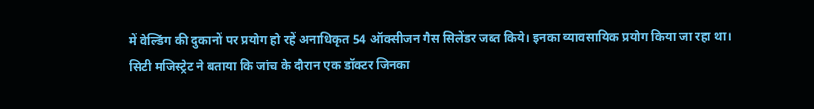में वेल्डिंग की दुकानों पर प्रयोग हो रहें अनाधिकृत 54 ऑक्सीजन गैस सिलेंडर जब्त किये। इनका व्यावसायिक प्रयोग किया जा रहा था।
सिटी मजिस्ट्रेट ने बताया कि जांच के दौरान एक डॉक्टर जिनका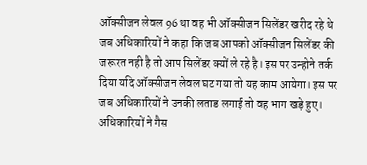ऑक्सीजन लेवल 96 था वह भी ऑक्सीजन सिलेंडर खरीद रहे थे जब अधिकारियों ने कहा कि जब आपको ऑक्सीजन सिलेंडर की जरूरत नही है तो आप सिलेंडर क्यों ले रहे है। इस पर उन्होने तर्क दिया यदि ऑक्सीजन लेवल घट गया तो यह काम आयेगा। इस पर जब अधिकारियों ने उनकी लताड लगाई तो वह भाग खड़े हुए। अधिकारियों ने गैस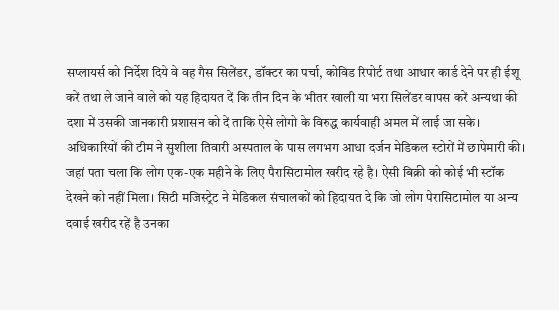सप्लायर्स को निर्देश दिये वे वह गैस सिलेंडर, डॉक्टर का पर्चा, कोविड रिपोर्ट तथा आधार कार्ड देने पर ही ईशू करें तथा ले जाने वाले को यह हिदायत दें कि तीन दिन के भीतर खाली या भरा सिलेंडर वापस करें अन्यथा की दशा में उसकी जानकारी प्रशासन को दें ताकि ऐसे लोगो के विरुद्ध कार्यवाही अमल में लाई जा सके।
अधिकारियों की टीम ने सुशीला तिवारी अस्पताल के पास लगभग आधा दर्जन मेडिकल स्टोरों में छापेमारी की। जहां पता चला कि लोग एक-एक महीने के लिए पैरासिटामोल खरीद रहे है। ऐसी बिक्री को कोई भी स्टॉक देखने को नहीं मिला। सिटी मजिस्ट्रेट ने मेडिकल संचालकों को हिदायत दे कि जो लोग पेरासिटामोल या अन्य दवाई खरीद रहें है उनका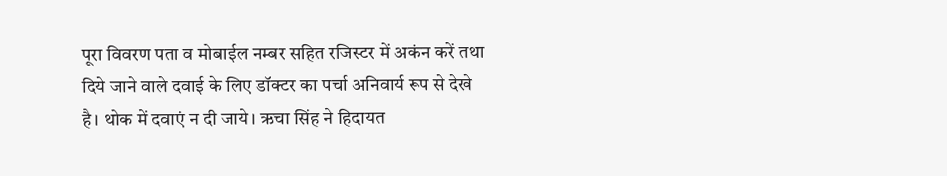पूरा विवरण पता व मोबाईल नम्बर सहित रजिस्टर में अकंन करें तथा दिये जाने वाले दवाई के लिए डॉक्टर का पर्चा अनिवार्य रूप से देखे है। थोक में दवाएं न दी जाये। ऋचा सिंह ने हिदायत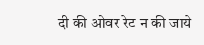दी की ओवर रेट न की जाये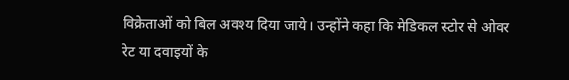विक्रेताओं को बिल अवश्य दिया जाये। उन्होंने कहा कि मेडिकल स्टोर से ओवर रेट या दवाइयों के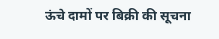ऊंचे दामों पर बिक्री की सूचना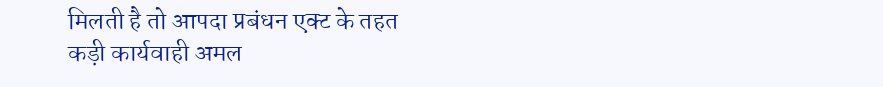मिलती है तो आपदा प्रबंधन एक्ट के तहत कड़ी कार्यवाही अमल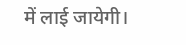में लाई जायेगी।